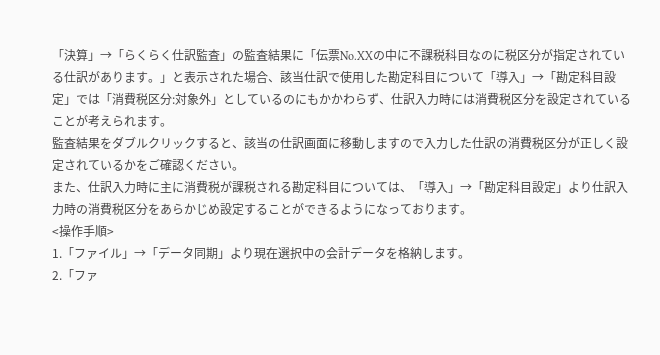「決算」→「らくらく仕訳監査」の監査結果に「伝票No.XXの中に不課税科目なのに税区分が指定されている仕訳があります。」と表示された場合、該当仕訳で使用した勘定科目について「導入」→「勘定科目設定」では「消費税区分:対象外」としているのにもかかわらず、仕訳入力時には消費税区分を設定されていることが考えられます。
監査結果をダブルクリックすると、該当の仕訳画面に移動しますので入力した仕訳の消費税区分が正しく設定されているかをご確認ください。
また、仕訳入力時に主に消費税が課税される勘定科目については、「導入」→「勘定科目設定」より仕訳入力時の消費税区分をあらかじめ設定することができるようになっております。
<操作手順>
1.「ファイル」→「データ同期」より現在選択中の会計データを格納します。
2.「ファ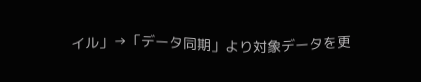イル」→「データ同期」より対象データを更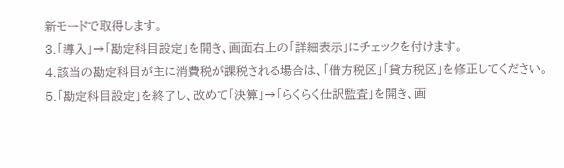新モードで取得します。
3.「導入」→「勘定科目設定」を開き、画面右上の「詳細表示」にチェックを付けます。
4.該当の勘定科目が主に消費税が課税される場合は、「借方税区」「貸方税区」を修正してください。
5.「勘定科目設定」を終了し、改めて「決算」→「らくらく仕訳監査」を開き、画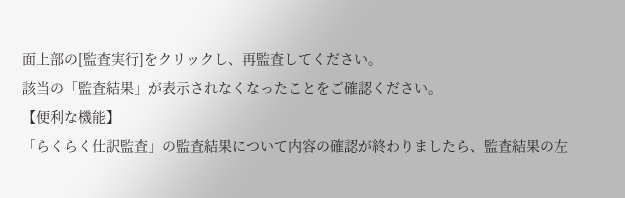面上部の[監査実行]をクリックし、再監査してください。
該当の「監査結果」が表示されなくなったことをご確認ください。
【便利な機能】
「らくらく仕訳監査」の監査結果について内容の確認が終わりましたら、監査結果の左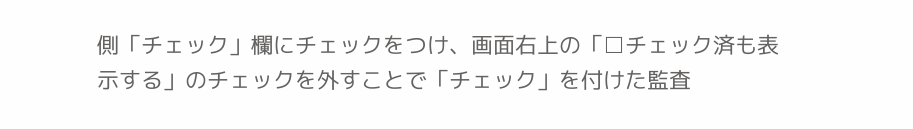側「チェック」欄にチェックをつけ、画面右上の「□チェック済も表示する」のチェックを外すことで「チェック」を付けた監査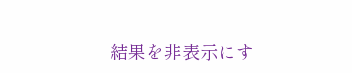結果を非表示にす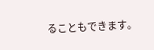ることもできます。